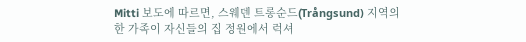Mitti 보도에 따르면, 스웨덴 트롱순드(Trångsund) 지역의 한 가족이 자신들의 집 정원에서 럭셔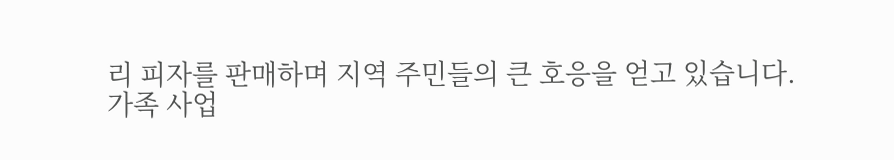리 피자를 판매하며 지역 주민들의 큰 호응을 얻고 있습니다.
가족 사업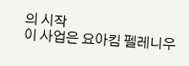의 시작
이 사업은 요아킴 펠레니우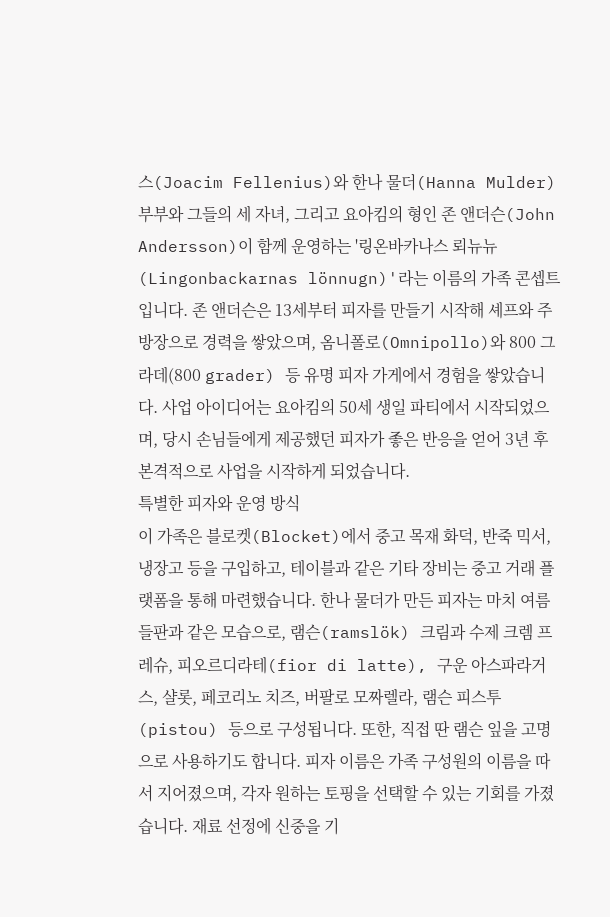스(Joacim Fellenius)와 한나 물더(Hanna Mulder) 부부와 그들의 세 자녀, 그리고 요아킴의 형인 존 앤더슨(John Andersson)이 함께 운영하는 '링온바카나스 뢰뉴뉴(Lingonbackarnas lönnugn)'라는 이름의 가족 콘셉트입니다. 존 앤더슨은 13세부터 피자를 만들기 시작해 셰프와 주방장으로 경력을 쌓았으며, 옴니폴로(Omnipollo)와 800 그라데(800 grader) 등 유명 피자 가게에서 경험을 쌓았습니다. 사업 아이디어는 요아킴의 50세 생일 파티에서 시작되었으며, 당시 손님들에게 제공했던 피자가 좋은 반응을 얻어 3년 후 본격적으로 사업을 시작하게 되었습니다.
특별한 피자와 운영 방식
이 가족은 블로켓(Blocket)에서 중고 목재 화덕, 반죽 믹서, 냉장고 등을 구입하고, 테이블과 같은 기타 장비는 중고 거래 플랫폼을 통해 마련했습니다. 한나 물더가 만든 피자는 마치 여름 들판과 같은 모습으로, 램슨(ramslök) 크림과 수제 크렘 프레슈, 피오르디라테(fior di latte), 구운 아스파라거스, 샬롯, 페코리노 치즈, 버팔로 모짜렐라, 램슨 피스투(pistou) 등으로 구성됩니다. 또한, 직접 딴 램슨 잎을 고명으로 사용하기도 합니다. 피자 이름은 가족 구성원의 이름을 따서 지어졌으며, 각자 원하는 토핑을 선택할 수 있는 기회를 가졌습니다. 재료 선정에 신중을 기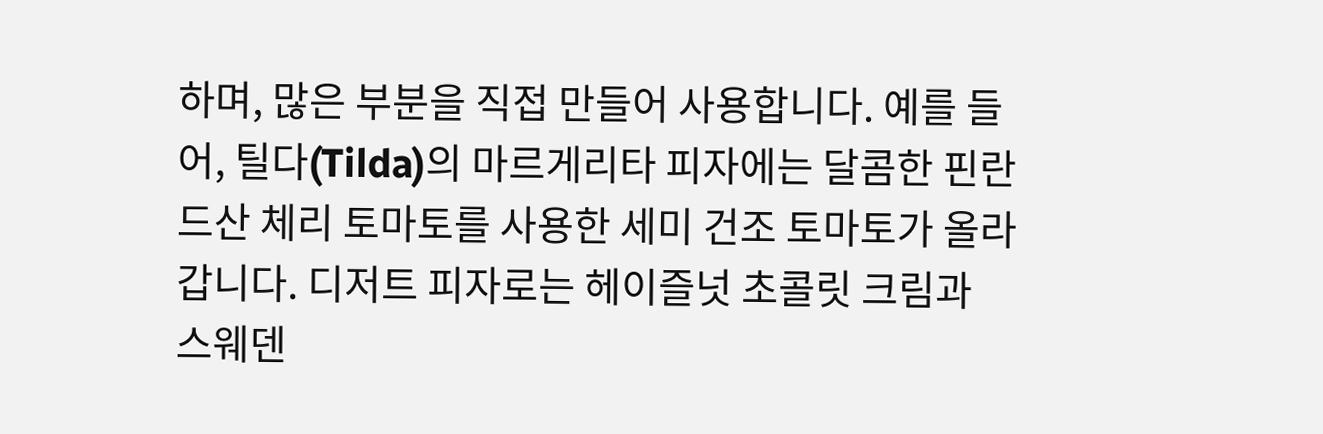하며, 많은 부분을 직접 만들어 사용합니다. 예를 들어, 틸다(Tilda)의 마르게리타 피자에는 달콤한 핀란드산 체리 토마토를 사용한 세미 건조 토마토가 올라갑니다. 디저트 피자로는 헤이즐넛 초콜릿 크림과 스웨덴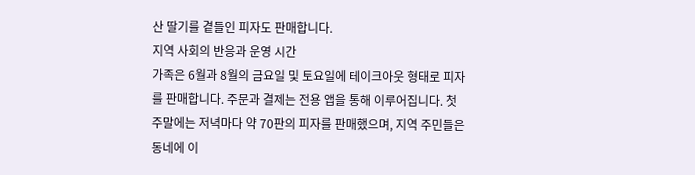산 딸기를 곁들인 피자도 판매합니다.
지역 사회의 반응과 운영 시간
가족은 6월과 8월의 금요일 및 토요일에 테이크아웃 형태로 피자를 판매합니다. 주문과 결제는 전용 앱을 통해 이루어집니다. 첫 주말에는 저녁마다 약 70판의 피자를 판매했으며, 지역 주민들은 동네에 이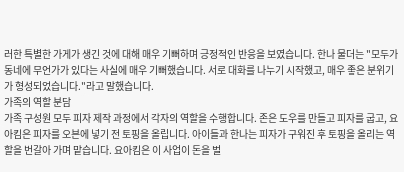러한 특별한 가게가 생긴 것에 대해 매우 기뻐하며 긍정적인 반응을 보였습니다. 한나 물더는 "모두가 동네에 무언가가 있다는 사실에 매우 기뻐했습니다. 서로 대화를 나누기 시작했고, 매우 좋은 분위기가 형성되었습니다."라고 말했습니다.
가족의 역할 분담
가족 구성원 모두 피자 제작 과정에서 각자의 역할을 수행합니다. 존은 도우를 만들고 피자를 굽고, 요아킴은 피자를 오븐에 넣기 전 토핑을 올립니다. 아이들과 한나는 피자가 구워진 후 토핑을 올리는 역할을 번갈아 가며 맡습니다. 요아킴은 이 사업이 돈을 벌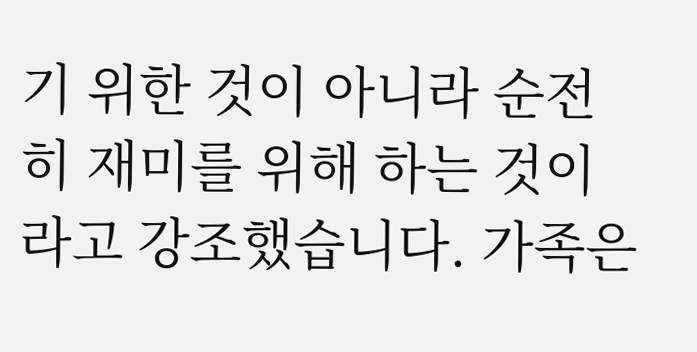기 위한 것이 아니라 순전히 재미를 위해 하는 것이라고 강조했습니다. 가족은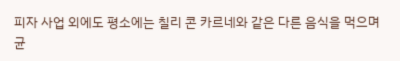피자 사업 외에도 평소에는 칠리 콘 카르네와 같은 다른 음식을 먹으며 균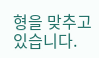형을 맞추고 있습니다.